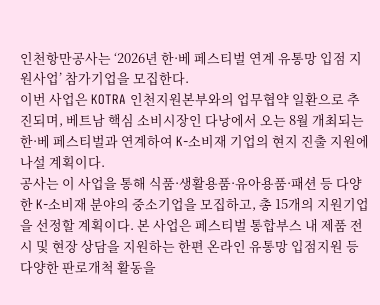인천항만공사는 ‘2026년 한·베 페스티벌 연계 유통망 입점 지원사업’ 참가기업을 모집한다.
이번 사업은 KOTRA 인천지원본부와의 업무협약 일환으로 추진되며, 베트남 핵심 소비시장인 다낭에서 오는 8월 개최되는 한·베 페스티벌과 연계하여 K-소비재 기업의 현지 진출 지원에 나설 계획이다.
공사는 이 사업을 통해 식품·생활용품·유아용품·패션 등 다양한 K-소비재 분야의 중소기업을 모집하고, 총 15개의 지원기업을 선정할 계획이다. 본 사업은 페스티벌 통합부스 내 제품 전시 및 현장 상담을 지원하는 한편 온라인 유통망 입점지원 등 다양한 판로개척 활동을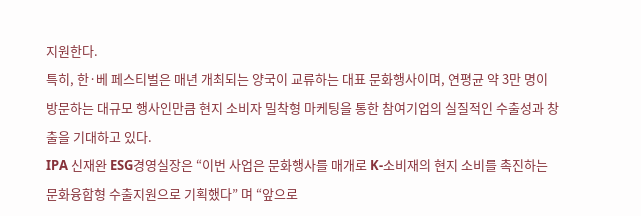지원한다.
특히, 한·베 페스티벌은 매년 개최되는 양국이 교류하는 대표 문화행사이며, 연평균 약 3만 명이 방문하는 대규모 행사인만큼 현지 소비자 밀착형 마케팅을 통한 참여기업의 실질적인 수출성과 창출을 기대하고 있다.
IPA 신재완 ESG경영실장은 “이번 사업은 문화행사를 매개로 K-소비재의 현지 소비를 촉진하는 문화융합형 수출지원으로 기획했다” 며 “앞으로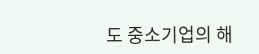도 중소기업의 해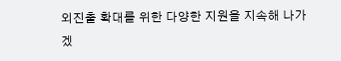외진출 확대를 위한 다양한 지원을 지속해 나가겠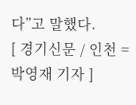다”고 말했다.
[ 경기신문 / 인천 = 박영재 기자 ]